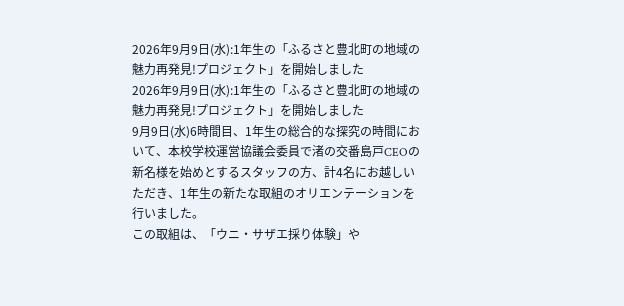2026年9月9日(水):1年生の「ふるさと豊北町の地域の魅力再発見!プロジェクト」を開始しました
2026年9月9日(水):1年生の「ふるさと豊北町の地域の魅力再発見!プロジェクト」を開始しました
9月9日(水)6時間目、1年生の総合的な探究の時間において、本校学校運営協議会委員で渚の交番島戸CEOの新名様を始めとするスタッフの方、計4名にお越しいただき、1年生の新たな取組のオリエンテーションを行いました。
この取組は、「ウニ・サザエ採り体験」や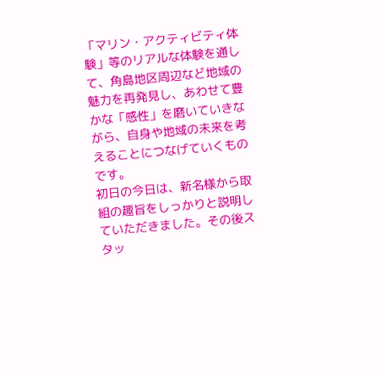「マリン・アクティビティ体験」等のリアルな体験を通して、角島地区周辺など地域の魅力を再発見し、あわせて豊かな「感性」を磨いていきながら、自身や地域の未来を考えることにつなげていくものです。
初日の今日は、新名様から取組の趣旨をしっかりと説明していただきました。その後スタッ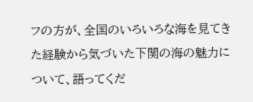フの方が、全国のいろいろな海を見てきた経験から気づいた下関の海の魅力について、語ってくだ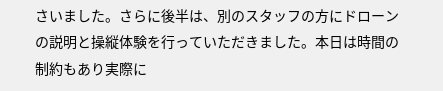さいました。さらに後半は、別のスタッフの方にドローンの説明と操縦体験を行っていただきました。本日は時間の制約もあり実際に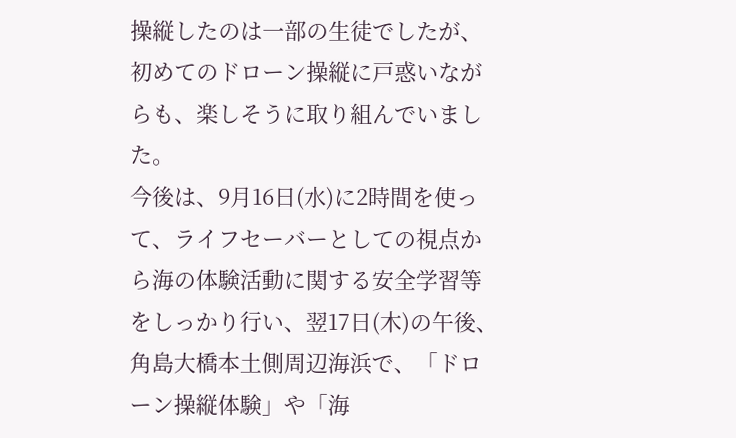操縦したのは一部の生徒でしたが、初めてのドローン操縦に戸惑いながらも、楽しそうに取り組んでいました。
今後は、9月16日(水)に2時間を使って、ライフセーバーとしての視点から海の体験活動に関する安全学習等をしっかり行い、翌17日(木)の午後、角島大橋本土側周辺海浜で、「ドローン操縦体験」や「海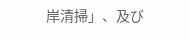岸清掃」、及び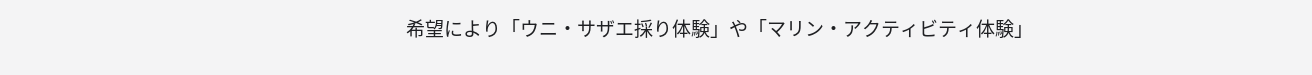希望により「ウニ・サザエ採り体験」や「マリン・アクティビティ体験」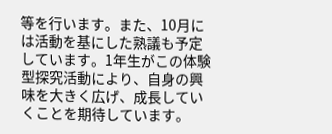等を行います。また、10月には活動を基にした熟議も予定しています。1年生がこの体験型探究活動により、自身の興味を大きく広げ、成長していくことを期待しています。